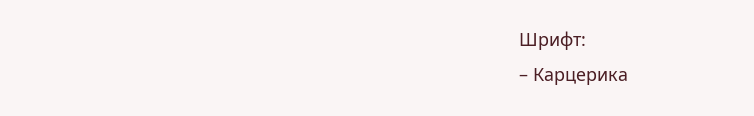Шрифт:
– Карцерика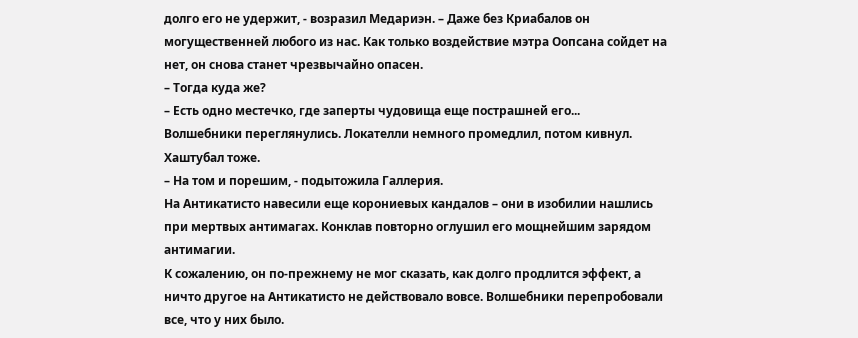долго его не удержит, - возразил Медариэн. – Даже без Криабалов он могущественней любого из нас. Как только воздействие мэтра Оопсана сойдет на нет, он снова станет чрезвычайно опасен.
– Тогда куда же?
– Есть одно местечко, где заперты чудовища еще пострашней его...
Волшебники переглянулись. Локателли немного промедлил, потом кивнул. Хаштубал тоже.
– На том и порешим, - подытожила Галлерия.
На Антикатисто навесили еще корониевых кандалов – они в изобилии нашлись при мертвых антимагах. Конклав повторно оглушил его мощнейшим зарядом антимагии.
К сожалению, он по-прежнему не мог сказать, как долго продлится эффект, а ничто другое на Антикатисто не действовало вовсе. Волшебники перепробовали все, что у них было.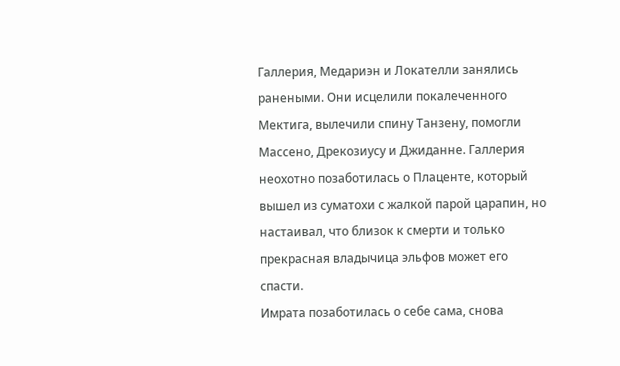Галлерия, Медариэн и Локателли занялись ранеными. Они исцелили покалеченного Мектига, вылечили спину Танзену, помогли Массено, Дрекозиусу и Джиданне. Галлерия неохотно позаботилась о Плаценте, который вышел из суматохи с жалкой парой царапин, но настаивал, что близок к смерти и только прекрасная владычица эльфов может его спасти.
Имрата позаботилась о себе сама, снова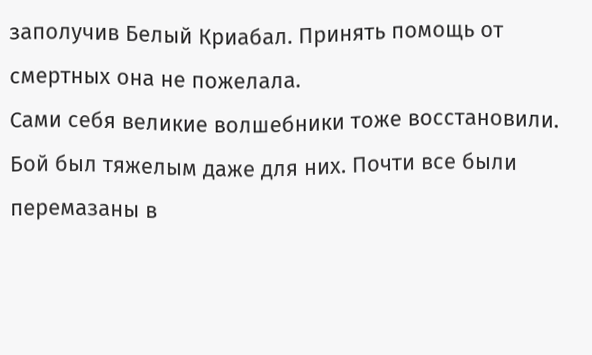заполучив Белый Криабал. Принять помощь от смертных она не пожелала.
Сами себя великие волшебники тоже восстановили. Бой был тяжелым даже для них. Почти все были перемазаны в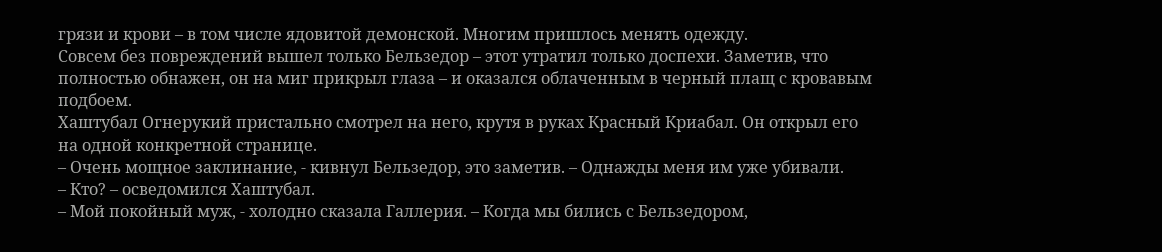грязи и крови – в том числе ядовитой демонской. Многим пришлось менять одежду.
Совсем без повреждений вышел только Бельзедор – этот утратил только доспехи. Заметив, что полностью обнажен, он на миг прикрыл глаза – и оказался облаченным в черный плащ с кровавым подбоем.
Хаштубал Огнерукий пристально смотрел на него, крутя в руках Красный Криабал. Он открыл его на одной конкретной странице.
– Очень мощное заклинание, - кивнул Бельзедор, это заметив. – Однажды меня им уже убивали.
– Кто? – осведомился Хаштубал.
– Мой покойный муж, - холодно сказала Галлерия. – Когда мы бились с Бельзедором,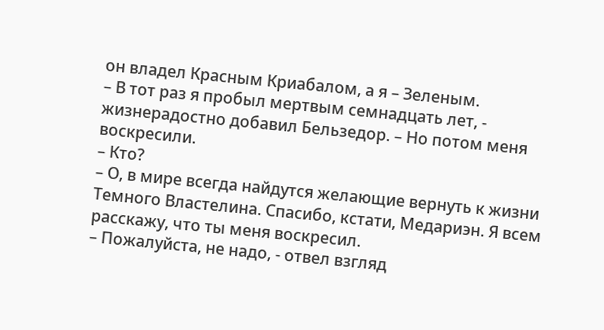он владел Красным Криабалом, а я – Зеленым.
– В тот раз я пробыл мертвым семнадцать лет, - жизнерадостно добавил Бельзедор. – Но потом меня воскресили.
– Кто?
– О, в мире всегда найдутся желающие вернуть к жизни Темного Властелина. Спасибо, кстати, Медариэн. Я всем расскажу, что ты меня воскресил.
– Пожалуйста, не надо, - отвел взгляд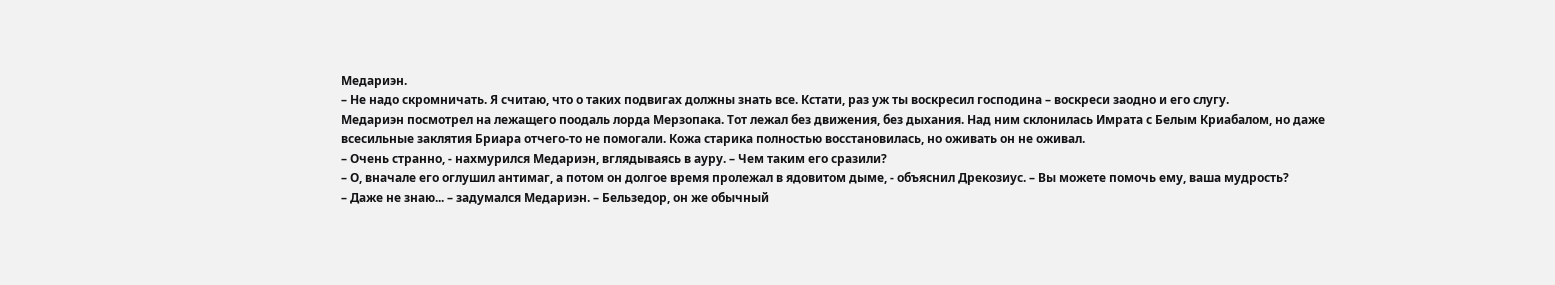Медариэн.
– Не надо скромничать. Я считаю, что о таких подвигах должны знать все. Кстати, раз уж ты воскресил господина – воскреси заодно и его слугу.
Медариэн посмотрел на лежащего поодаль лорда Мерзопака. Тот лежал без движения, без дыхания. Над ним склонилась Имрата с Белым Криабалом, но даже всесильные заклятия Бриара отчего-то не помогали. Кожа старика полностью восстановилась, но оживать он не оживал.
– Очень странно, - нахмурился Медариэн, вглядываясь в ауру. – Чем таким его сразили?
– О, вначале его оглушил антимаг, а потом он долгое время пролежал в ядовитом дыме, - объяснил Дрекозиус. – Вы можете помочь ему, ваша мудрость?
– Даже не знаю... – задумался Медариэн. – Бельзедор, он же обычный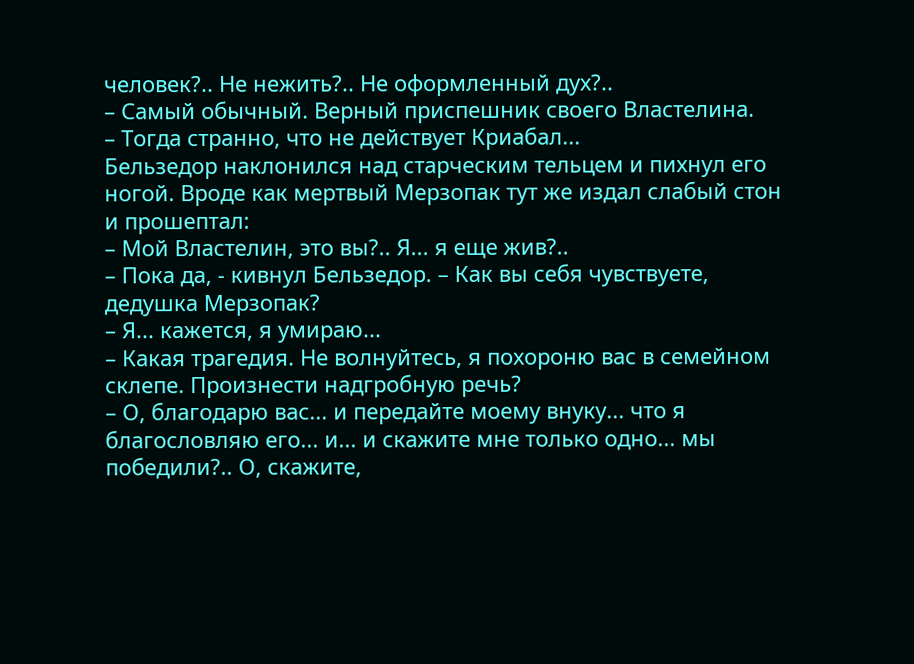человек?.. Не нежить?.. Не оформленный дух?..
– Самый обычный. Верный приспешник своего Властелина.
– Тогда странно, что не действует Криабал...
Бельзедор наклонился над старческим тельцем и пихнул его ногой. Вроде как мертвый Мерзопак тут же издал слабый стон и прошептал:
– Мой Властелин, это вы?.. Я... я еще жив?..
– Пока да, - кивнул Бельзедор. – Как вы себя чувствуете, дедушка Мерзопак?
– Я... кажется, я умираю...
– Какая трагедия. Не волнуйтесь, я похороню вас в семейном склепе. Произнести надгробную речь?
– О, благодарю вас... и передайте моему внуку... что я благословляю его... и... и скажите мне только одно... мы победили?.. О, скажите,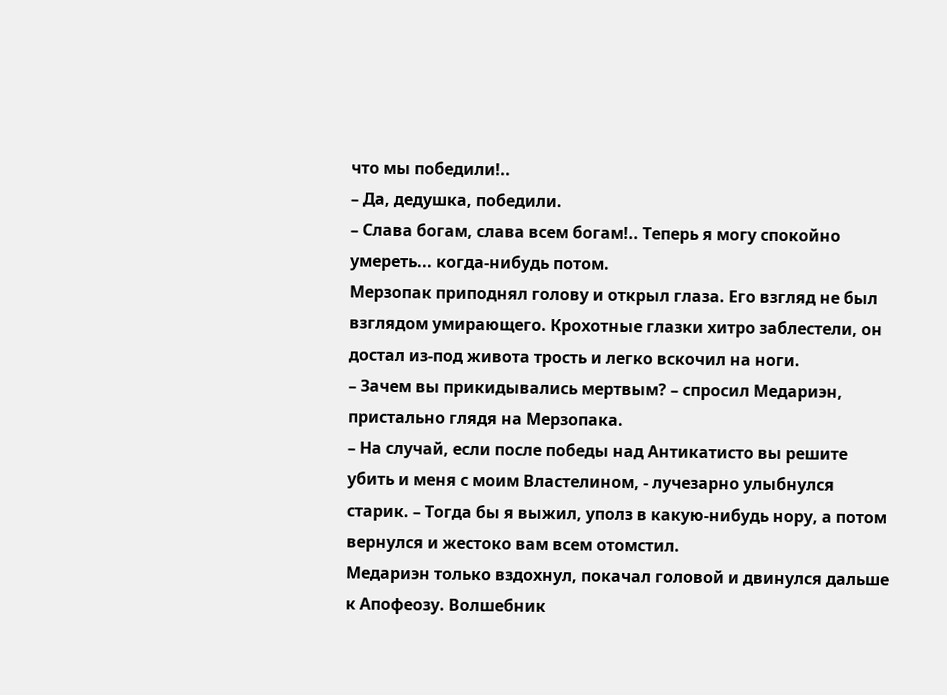что мы победили!..
– Да, дедушка, победили.
– Слава богам, слава всем богам!.. Теперь я могу спокойно умереть... когда-нибудь потом.
Мерзопак приподнял голову и открыл глаза. Его взгляд не был взглядом умирающего. Крохотные глазки хитро заблестели, он достал из-под живота трость и легко вскочил на ноги.
– Зачем вы прикидывались мертвым? – спросил Медариэн, пристально глядя на Мерзопака.
– На случай, если после победы над Антикатисто вы решите убить и меня с моим Властелином, - лучезарно улыбнулся старик. – Тогда бы я выжил, уполз в какую-нибудь нору, а потом вернулся и жестоко вам всем отомстил.
Медариэн только вздохнул, покачал головой и двинулся дальше к Апофеозу. Волшебник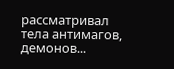рассматривал тела антимагов, демонов...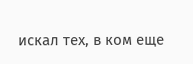искал тех, в ком еще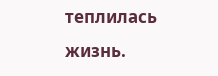теплилась жизнь.